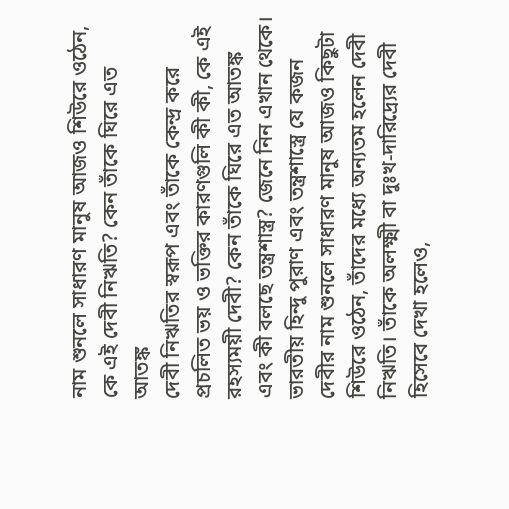নাম শুনলে সাধারণ মানুষ আজও শিউরে ওঠেন, কে এই দেবী নিঋতি? কেন তাঁকে ঘিরে এত আতঙ্ক
দেবী নিঋতির স্বরূপ এবং তাঁকে কেন্দ্র করে প্রচলিত ভয় ও ভক্তির কারণগুলি কী কী, কে এই রহস্যময়ী দেবী? কেন তাঁকে ঘিরে এত আতঙ্ক এবং কী বলছে তন্ত্রশাস্ত্র? জেনে নিন এখান থেকে।
ভারতীয় হিন্দু পুরাণ এবং তন্ত্রশাস্ত্রে যে কজন দেবীর নাম শুনলে সাধারণ মানুষ আজও কিছুটা শিউরে ওঠেন, তাঁদের মধ্যে অন্যতম হলেন দেবী নিঋতি। তাঁকে অলক্ষ্মী বা দুঃখ-দারিদ্র্যের দেবী হিসেবে দেখা হলেও,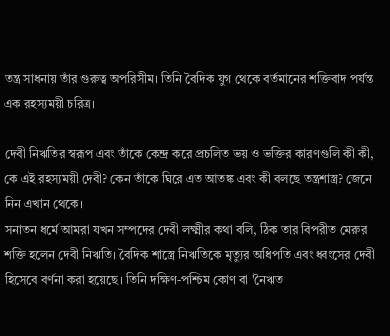তন্ত্র সাধনায় তাঁর গুরুত্ব অপরিসীম। তিনি বৈদিক যুগ থেকে বর্তমানের শক্তিবাদ পর্যন্ত এক রহস্যময়ী চরিত্র।

দেবী নিঋতির স্বরূপ এবং তাঁকে কেন্দ্র করে প্রচলিত ভয় ও ভক্তির কারণগুলি কী কী, কে এই রহস্যময়ী দেবী? কেন তাঁকে ঘিরে এত আতঙ্ক এবং কী বলছে তন্ত্রশাস্ত্র? জেনে নিন এখান থেকে।
সনাতন ধর্মে আমরা যখন সম্পদের দেবী লক্ষ্মীর কথা বলি, ঠিক তার বিপরীত মেরুর শক্তি হলেন দেবী নিঋতি। বৈদিক শাস্ত্রে নিঋতিকে মৃত্যুর অধিপতি এবং ধ্বংসের দেবী হিসেবে বর্ণনা করা হয়েছে। তিনি দক্ষিণ-পশ্চিম কোণ বা 'নৈঋত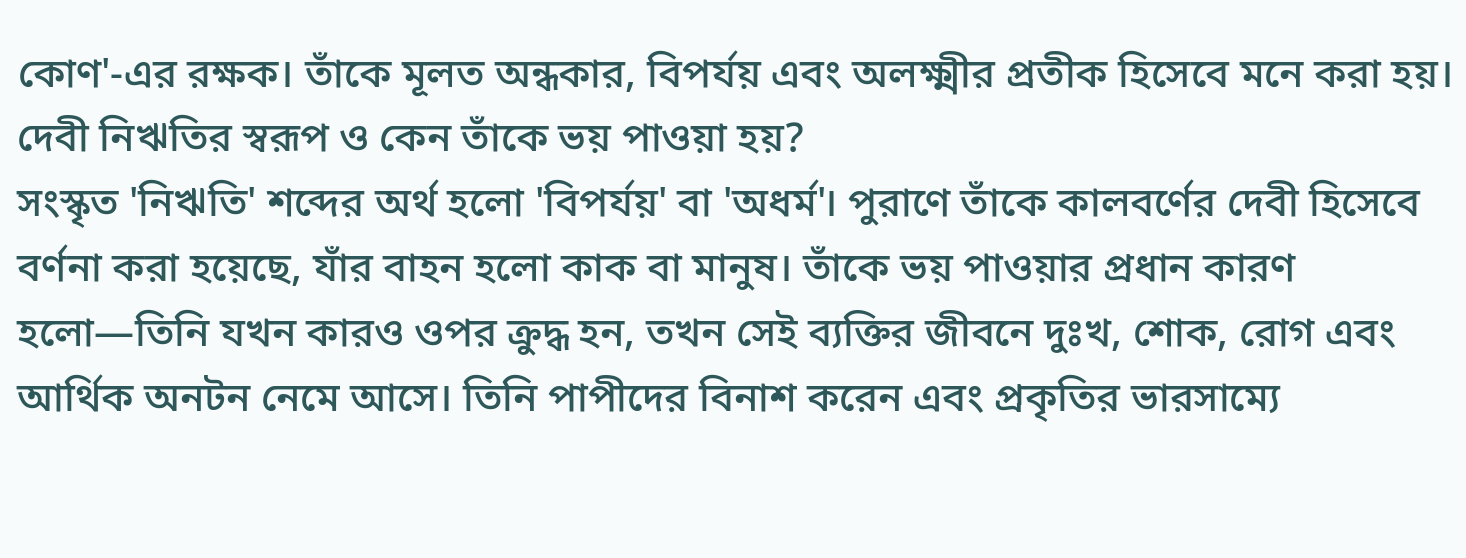কোণ'-এর রক্ষক। তাঁকে মূলত অন্ধকার, বিপর্যয় এবং অলক্ষ্মীর প্রতীক হিসেবে মনে করা হয়।
দেবী নিঋতির স্বরূপ ও কেন তাঁকে ভয় পাওয়া হয়?
সংস্কৃত 'নিঋতি' শব্দের অর্থ হলো 'বিপর্যয়' বা 'অধর্ম'। পুরাণে তাঁকে কালবর্ণের দেবী হিসেবে বর্ণনা করা হয়েছে, যাঁর বাহন হলো কাক বা মানুষ। তাঁকে ভয় পাওয়ার প্রধান কারণ হলো—তিনি যখন কারও ওপর ক্রুদ্ধ হন, তখন সেই ব্যক্তির জীবনে দুঃখ, শোক, রোগ এবং আর্থিক অনটন নেমে আসে। তিনি পাপীদের বিনাশ করেন এবং প্রকৃতির ভারসাম্যে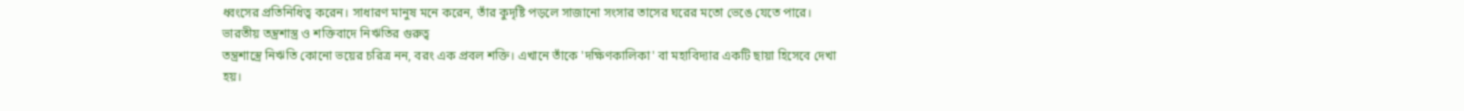ধ্বংসের প্রতিনিধিত্ব করেন। সাধারণ মানুষ মনে করেন, তাঁর কুদৃষ্টি পড়লে সাজানো সংসার তাসের ঘরের মতো ভেঙে যেতে পারে।
ভারতীয় তন্ত্রশাস্ত্র ও শক্তিবাদে নিঋতির গুরুত্ব
তন্ত্রশাস্ত্রে নিঋতি কোনো ভয়ের চরিত্র নন, বরং এক প্রবল শক্তি। এখানে তাঁকে 'দক্ষিণকালিকা' বা মহাবিদ্যার একটি ছায়া হিসেবে দেখা হয়।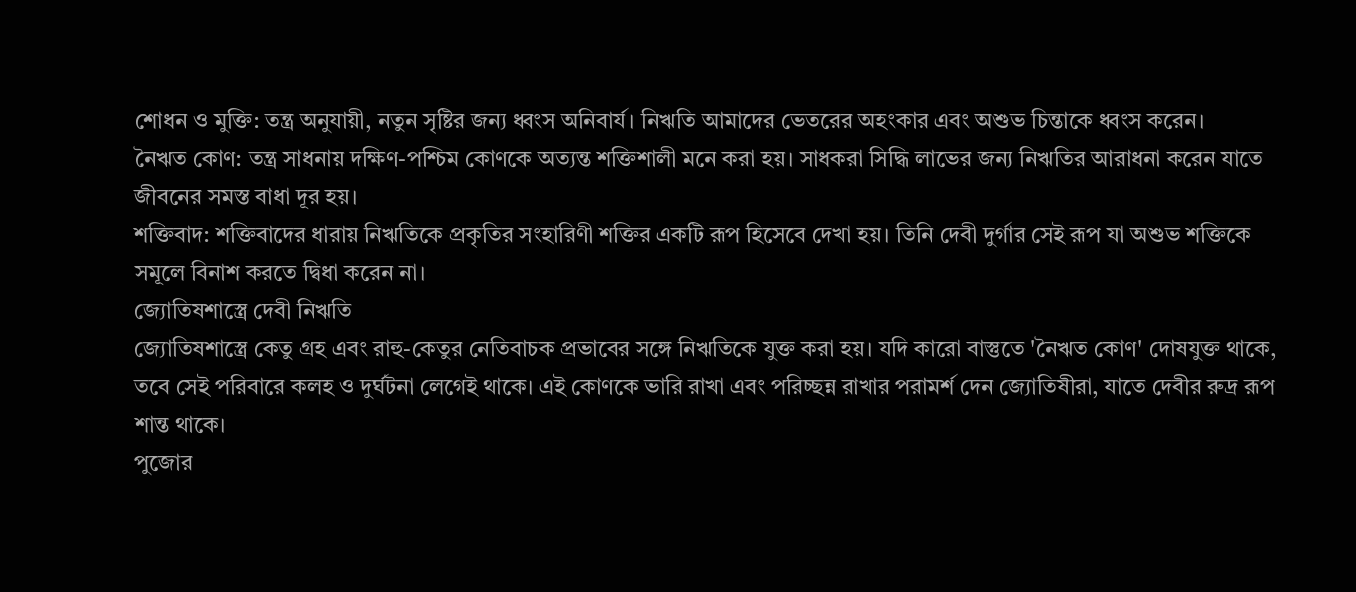শোধন ও মুক্তি: তন্ত্র অনুযায়ী, নতুন সৃষ্টির জন্য ধ্বংস অনিবার্য। নিঋতি আমাদের ভেতরের অহংকার এবং অশুভ চিন্তাকে ধ্বংস করেন।
নৈঋত কোণ: তন্ত্র সাধনায় দক্ষিণ-পশ্চিম কোণকে অত্যন্ত শক্তিশালী মনে করা হয়। সাধকরা সিদ্ধি লাভের জন্য নিঋতির আরাধনা করেন যাতে জীবনের সমস্ত বাধা দূর হয়।
শক্তিবাদ: শক্তিবাদের ধারায় নিঋতিকে প্রকৃতির সংহারিণী শক্তির একটি রূপ হিসেবে দেখা হয়। তিনি দেবী দুর্গার সেই রূপ যা অশুভ শক্তিকে সমূলে বিনাশ করতে দ্বিধা করেন না।
জ্যোতিষশাস্ত্রে দেবী নিঋতি
জ্যোতিষশাস্ত্রে কেতু গ্রহ এবং রাহু-কেতুর নেতিবাচক প্রভাবের সঙ্গে নিঋতিকে যুক্ত করা হয়। যদি কারো বাস্তুতে 'নৈঋত কোণ' দোষযুক্ত থাকে, তবে সেই পরিবারে কলহ ও দুর্ঘটনা লেগেই থাকে। এই কোণকে ভারি রাখা এবং পরিচ্ছন্ন রাখার পরামর্শ দেন জ্যোতিষীরা, যাতে দেবীর রুদ্র রূপ শান্ত থাকে।
পুজোর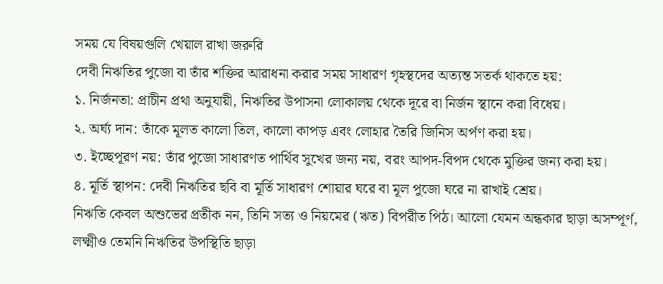সময় যে বিষয়গুলি খেয়াল রাখা জরুরি
দেবী নিঋতির পুজো বা তাঁর শক্তির আরাধনা করার সময় সাধারণ গৃহস্থদের অত্যন্ত সতর্ক থাকতে হয়:
১. নির্জনতা: প্রাচীন প্রথা অনুযায়ী, নিঋতির উপাসনা লোকালয় থেকে দূরে বা নির্জন স্থানে করা বিধেয়।
২. অর্ঘ্য দান: তাঁকে মূলত কালো তিল, কালো কাপড় এবং লোহার তৈরি জিনিস অর্পণ করা হয়।
৩. ইচ্ছেপূরণ নয়: তাঁর পুজো সাধারণত পার্থিব সুখের জন্য নয়, বরং আপদ-বিপদ থেকে মুক্তির জন্য করা হয়।
৪. মূর্তি স্থাপন: দেবী নিঋতির ছবি বা মূর্তি সাধারণ শোয়ার ঘরে বা মূল পুজো ঘরে না রাখাই শ্রেয়।
নিঋতি কেবল অশুভের প্রতীক নন, তিনি সত্য ও নিয়মের (ঋত) বিপরীত পিঠ। আলো যেমন অন্ধকার ছাড়া অসম্পূর্ণ, লক্ষ্মীও তেমনি নিঋতির উপস্থিতি ছাড়া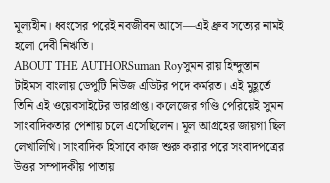মূল্যহীন। ধ্বংসের পরেই নবজীবন আসে—এই ধ্রুব সত্যের নামই হলো দেবী নিঋতি।
ABOUT THE AUTHORSuman Royসুমন রায় হিন্দুস্তান টাইমস বাংলায় ডেপুটি নিউজ এডিটর পদে কর্মরত। এই মুহূর্তে তিনি এই ওয়েবসাইটের ভারপ্রাপ্ত। কলেজের গণ্ডি পেরিয়েই সুমন সাংবাদিকতার পেশায় চলে এসেছিলেন। মূল আগ্রহের জায়গা ছিল লেখালিখি। সাংবাদিক হিসাবে কাজ শুরু করার পরে সংবাদপত্রের উত্তর সম্পাদকীয় পাতায়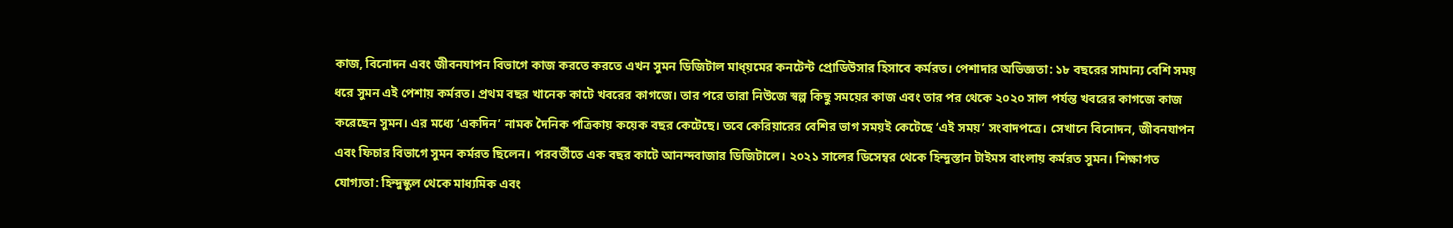কাজ, বিনোদন এবং জীবনযাপন বিভাগে কাজ করতে করতে এখন সুমন ডিজিটাল মাধ্য়মের কনটেন্ট প্রোডিউসার হিসাবে কর্মরত। পেশাদার অভিজ্ঞতা: ১৮ বছরের সামান্য বেশি সময় ধরে সুমন এই পেশায় কর্মরত। প্রথম বছর খানেক কাটে খবরের কাগজে। তার পরে তারা নিউজে স্বল্প কিছু সময়ের কাজ এবং তার পর থেকে ২০২০ সাল পর্যন্ত খবরের কাগজে কাজ করেছেন সুমন। এর মধ্যে ‘একদিন’ নামক দৈনিক পত্রিকায় কয়েক বছর কেটেছে। তবে কেরিয়ারের বেশির ভাগ সময়ই কেটেছে ‘এই সময়’ সংবাদপত্রে। সেখানে বিনোদন, জীবনযাপন এবং ফিচার বিভাগে সুমন কর্মরত ছিলেন। পরবর্তীতে এক বছর কাটে আনন্দবাজার ডিজিটালে। ২০২১ সালের ডিসেম্বর থেকে হিন্দুস্তান টাইমস বাংলায় কর্মরত সুমন। শিক্ষাগত যোগ্যতা: হিন্দুস্কুল থেকে মাধ্যমিক এবং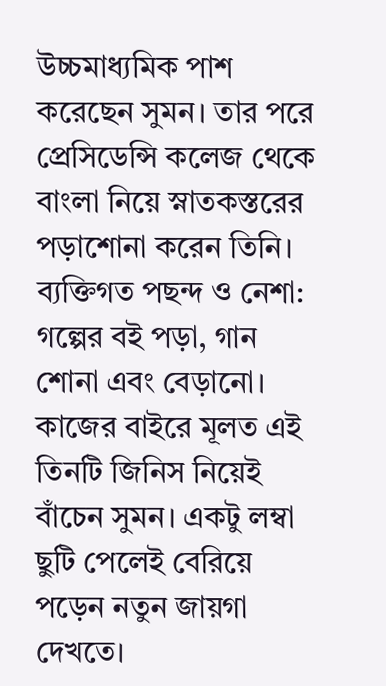উচ্চমাধ্যমিক পাশ করেছেন সুমন। তার পরে প্রেসিডেন্সি কলেজ থেকে বাংলা নিয়ে স্নাতকস্তরের পড়াশোনা করেন তিনি। ব্যক্তিগত পছন্দ ও নেশা: গল্পের বই পড়া, গান শোনা এবং বেড়ানো। কাজের বাইরে মূলত এই তিনটি জিনিস নিয়েই বাঁচেন সুমন। একটু লম্বা ছুটি পেলেই বেরিয়ে পড়েন নতুন জায়গা দেখতে।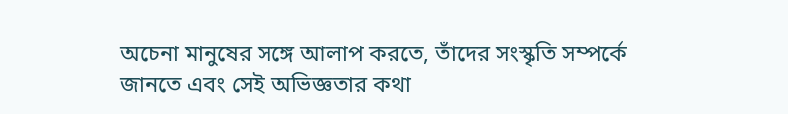অচেনা মানুষের সঙ্গে আলাপ করতে, তাঁদের সংস্কৃতি সম্পর্কে জানতে এবং সেই অভিজ্ঞতার কথা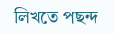লিখতে পছন্দ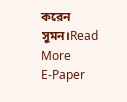করেন সুমন।Read More
E-Paper